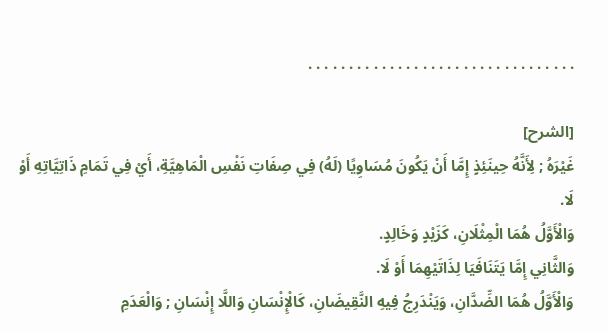. . . . . . . . . . . . . . . . . . . . . . . . . . . . . . . . .

[الشرح]
غَيْرَهُ ; لِأَنَّهُ حِينَئِذٍ إِمَّا أَنْ يَكُونَ مُسَاوِيًا (لَهُ) فِي صِفَاتِ نَفْسِ الْمَاهِيَّةِ، أَيْ فِي تَمَامِ ذَاتِيَّاتِهِ أَوْ لَا.
وَالْأَوَّلُ هُمَا الْمِثْلَانِ، كَزَيْدٍ وَخَالِدٍ.
وَالثَّانِي إِمَّا يَتَنَافَيَا لِذَاتَيْهِمَا أَوْ لَا.
وَالْأَوَّلُ هُمَا الضِّدَّانِ، وَيَنْدَرِجُ فِيهِ النَّقِيضَانِ، كَالْإِنْسَانِ وَاللَّا إِنْسَانِ ; وَالْعَدَمِ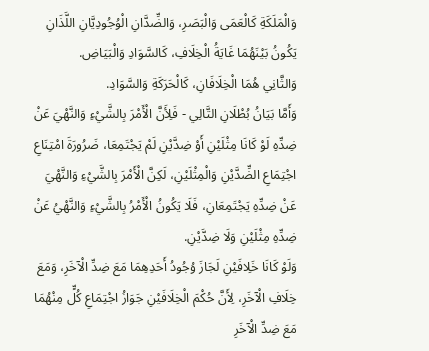وَالْمَلَكَةِ كَالْعَمَى وَالْبَصَرِ، وَالضِّدَّانِ الْوُجُودِيَّانِ اللَّذَانِ يَكُونُ بَيْنَهُمَا غَايَةُ الْخِلَافِ، كَالسَّوَادِ وَالْبَيَاضِ.
وَالثَّانِي هُمَا الْخِلَافَانِ، كَالْحَرَكَةِ وَالسَّوَادِ.
وَأَمَّا بَيَانُ بُطْلَانِ التَّالِي - فَلِأَنَّ الْأَمْرَ بِالشَّيْءِ وَالنَّهْيَ عَنْ ضِدِّهِ لَوْ كَانَا مِثْلَيْنِ أَوْ ضِدَّيْنِ لَمْ يَجْتَمِعَا، ضَرُورَةَ امْتِنَاعِ اجْتِمَاعِ الضِّدَّيْنِ وَالْمِثْلَيْنِ، لَكِنَّ الْأَمْرَ بِالشَّيْءِ وَالنَّهْيَ عَنْ ضِدِّهِ يَجْتَمِعَانِ، فَلَا يَكُونُ الْأَمْرُ بِالشَّيْءِ وَالنَّهْيُ عَنْ ضِدِّهِ مِثْلَيْنِ وَلَا ضِدَّيْنِ.
وَلَوْ كَانَا خَلِافَيْنِ لَجَازَ وُجُودُ أَحَدِهِمَا مَعَ ضِدِّ الْآخَرِ، وَمَعَ خِلَافِ الْآخَرِ، لِأَنَّ حُكْمَ الْخِلَافَيْنِ جَوَازُ اجْتِمَاعِ كُلٍّ مِنْهُمَا مَعَ ضِدِّ الْآخَرِ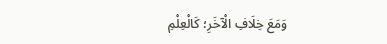وَمَعَ خِلَافِ الْآخَرِ؛ كَالْعِلْمِ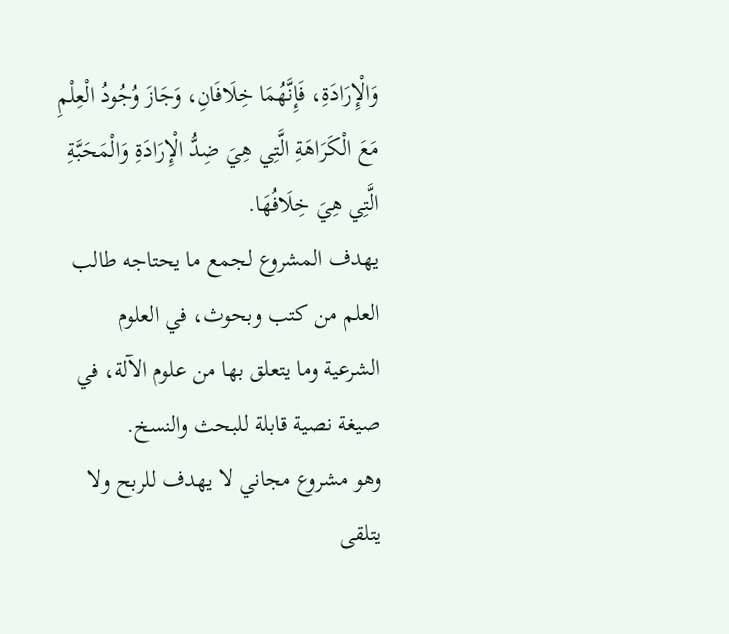وَالْإِرَادَةِ، فَإِنَّهُمَا خِلَافَانِ، وَجَازَ وُجُودُ الْعِلْمِ مَعَ الْكَرَاهَةِ الَّتِي هِيَ ضِدُّ الْإِرَادَةِ وَالْمَحَبَّةِ الَّتِي هِيَ خِلَافُهَا.
يهدف المشروع لجمع ما يحتاجه طالب العلم من كتب وبحوث، في العلوم الشرعية وما يتعلق بها من علوم الآلة، في صيغة نصية قابلة للبحث والنسخ.
وهو مشروع مجاني لا يهدف للربح ولا يتلقى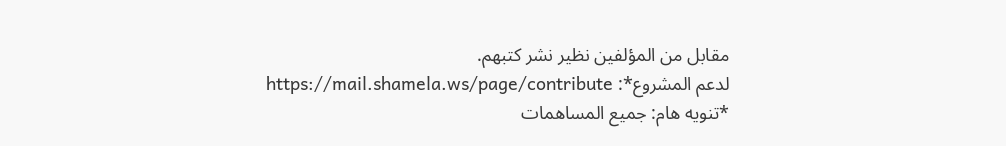مقابل من المؤلفين نظير نشر كتبهم.
لدعم المشروع*: https://mail.shamela.ws/page/contribute
*تنويه هام: جميع المساهمات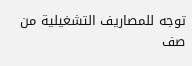توجه للمصاريف التشغيلية من صف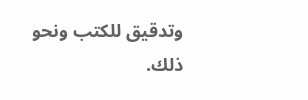وتدقيق للكتب ونحو ذلك.